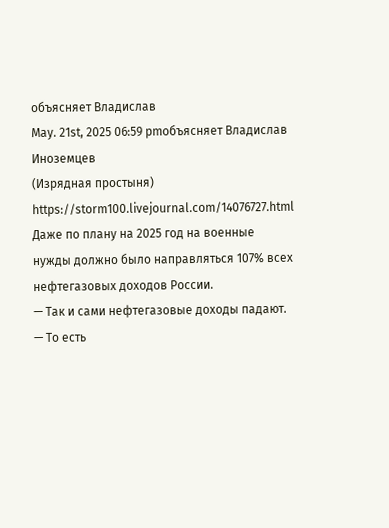объясняет Владислав
May. 21st, 2025 06:59 pmобъясняет Владислав Иноземцев
(Изрядная простыня)
https://storm100.livejournal.com/14076727.html
Даже по плану на 2025 год на военные нужды должно было направляться 107% всех нефтегазовых доходов России.
— Так и сами нефтегазовые доходы падают.
— То есть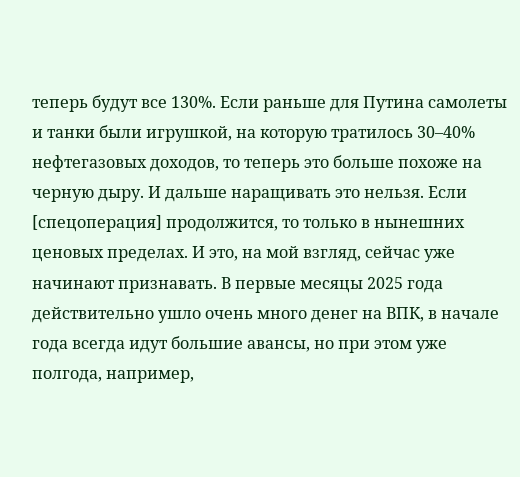теперь будут все 130%. Если раньше для Путина самолеты и танки были игрушкой, на которую тратилось 30–40% нефтегазовых доходов, то теперь это больше похоже на черную дыру. И дальше наращивать это нельзя. Если [спецоперация] продолжится, то только в нынешних ценовых пределах. И это, на мой взгляд, сейчас уже начинают признавать. В первые месяцы 2025 года действительно ушло очень много денег на ВПК, в начале года всегда идут большие авансы, но при этом уже полгода, например,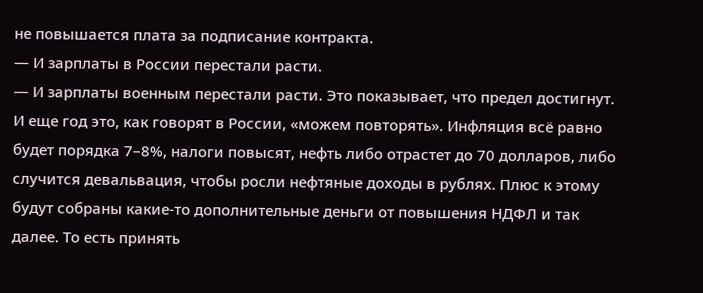не повышается плата за подписание контракта.
— И зарплаты в России перестали расти.
— И зарплаты военным перестали расти. Это показывает, что предел достигнут. И еще год это, как говорят в России, «можем повторять». Инфляция всё равно будет порядка 7–8%, налоги повысят, нефть либо отрастет до 70 долларов, либо случится девальвация, чтобы росли нефтяные доходы в рублях. Плюс к этому будут собраны какие-то дополнительные деньги от повышения НДФЛ и так далее. То есть принять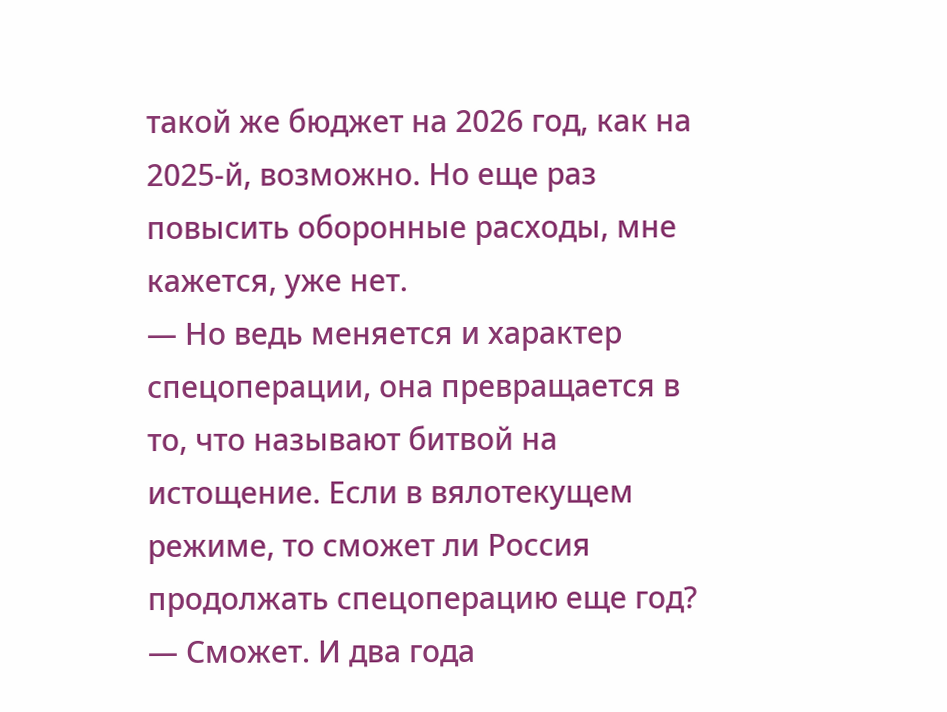такой же бюджет на 2026 год, как на 2025-й, возможно. Но еще раз повысить оборонные расходы, мне кажется, уже нет.
— Но ведь меняется и характер спецоперации, она превращается в то, что называют битвой на истощение. Если в вялотекущем режиме, то сможет ли Россия продолжать спецоперацию еще год?
— Сможет. И два года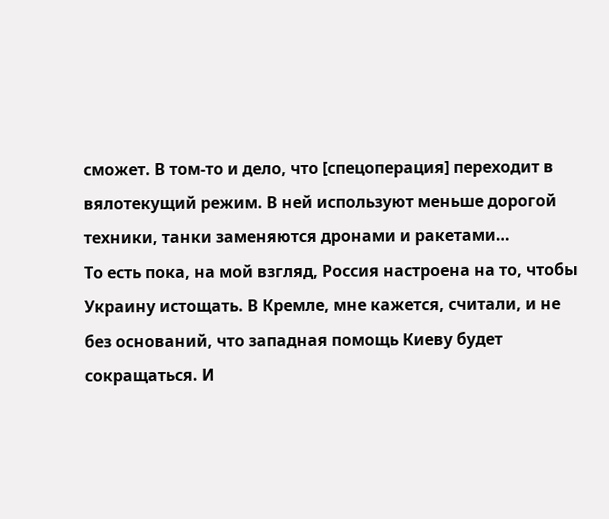сможет. В том-то и дело, что [спецоперация] переходит в вялотекущий режим. В ней используют меньше дорогой техники, танки заменяются дронами и ракетами…
То есть пока, на мой взгляд, Россия настроена на то, чтобы Украину истощать. В Кремле, мне кажется, считали, и не без оснований, что западная помощь Киеву будет сокращаться. И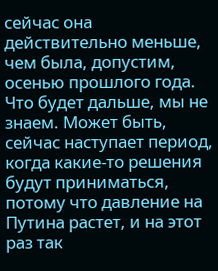сейчас она действительно меньше, чем была, допустим, осенью прошлого года. Что будет дальше, мы не знаем. Может быть, сейчас наступает период, когда какие-то решения будут приниматься, потому что давление на Путина растет, и на этот раз так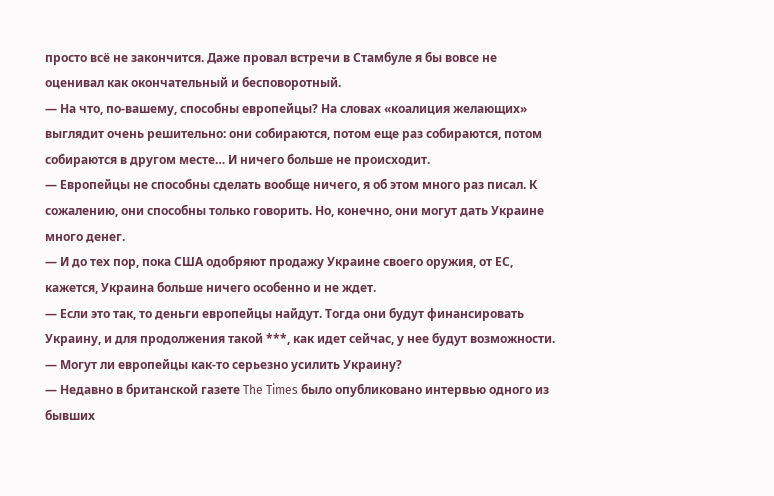просто всё не закончится. Даже провал встречи в Стамбуле я бы вовсе не оценивал как окончательный и бесповоротный.
— На что, по-вашему, способны европейцы? На словах «коалиция желающих» выглядит очень решительно: они собираются, потом еще раз собираются, потом собираются в другом месте… И ничего больше не происходит.
— Европейцы не способны сделать вообще ничего, я об этом много раз писал. К сожалению, они способны только говорить. Но, конечно, они могут дать Украине много денег.
— И до тех пор, пока США одобряют продажу Украине своего оружия, от ЕС, кажется, Украина больше ничего особенно и не ждет.
— Если это так, то деньги европейцы найдут. Тогда они будут финансировать Украину, и для продолжения такой ***, как идет сейчас, у нее будут возможности.
— Могут ли европейцы как-то серьезно усилить Украину?
— Недавно в британской газете The Times было опубликовано интервью одного из бывших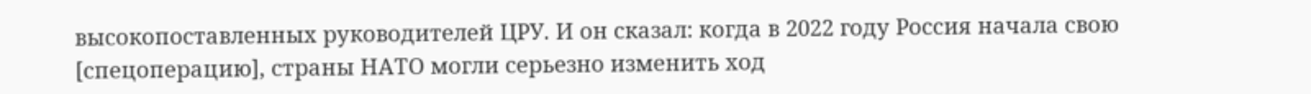высокопоставленных руководителей ЦРУ. И он сказал: когда в 2022 году Россия начала свою [спецоперацию], страны НАТО могли серьезно изменить ход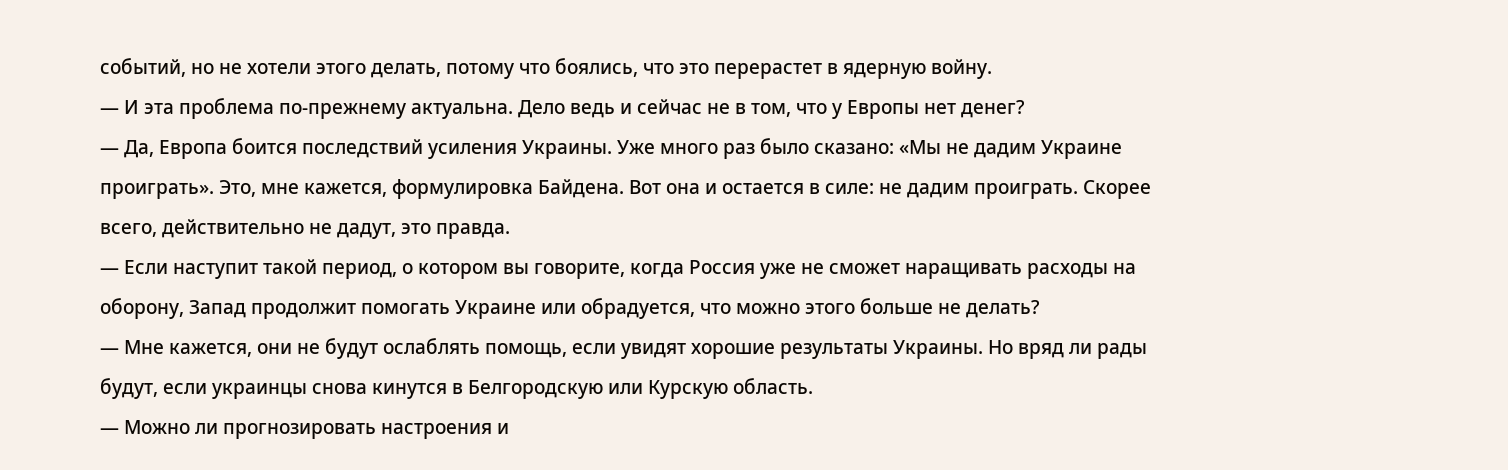событий, но не хотели этого делать, потому что боялись, что это перерастет в ядерную войну.
— И эта проблема по-прежнему актуальна. Дело ведь и сейчас не в том, что у Европы нет денег?
— Да, Европа боится последствий усиления Украины. Уже много раз было сказано: «Мы не дадим Украине проиграть». Это, мне кажется, формулировка Байдена. Вот она и остается в силе: не дадим проиграть. Скорее всего, действительно не дадут, это правда.
— Если наступит такой период, о котором вы говорите, когда Россия уже не сможет наращивать расходы на оборону, Запад продолжит помогать Украине или обрадуется, что можно этого больше не делать?
— Мне кажется, они не будут ослаблять помощь, если увидят хорошие результаты Украины. Но вряд ли рады будут, если украинцы снова кинутся в Белгородскую или Курскую область.
— Можно ли прогнозировать настроения и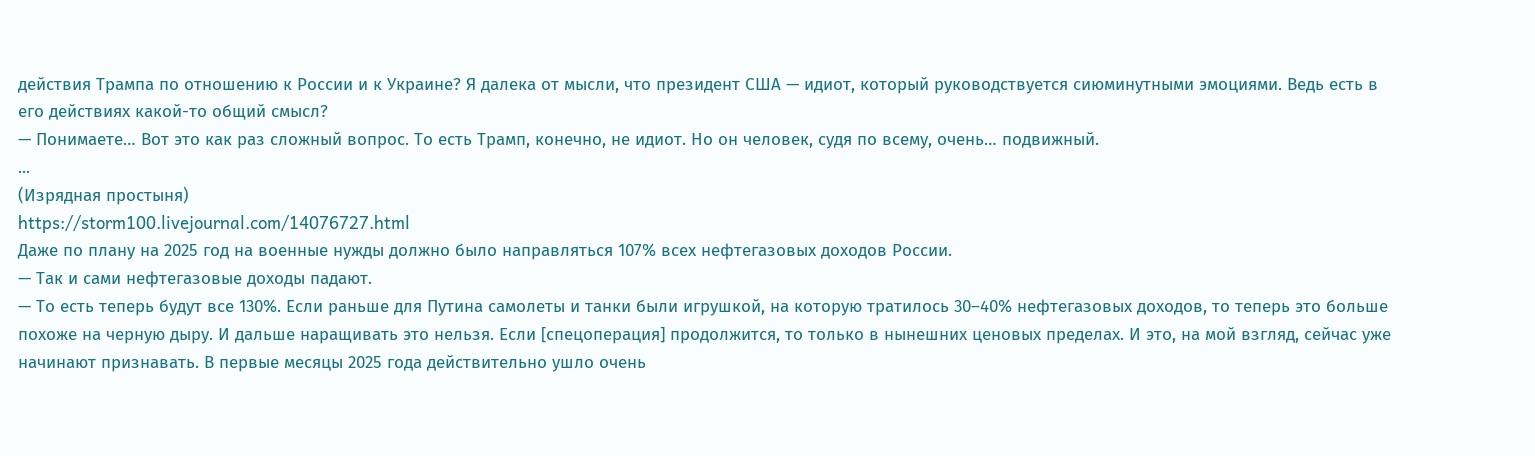действия Трампа по отношению к России и к Украине? Я далека от мысли, что президент США — идиот, который руководствуется сиюминутными эмоциями. Ведь есть в его действиях какой-то общий смысл?
— Понимаете… Вот это как раз сложный вопрос. То есть Трамп, конечно, не идиот. Но он человек, судя по всему, очень… подвижный.
...
(Изрядная простыня)
https://storm100.livejournal.com/14076727.html
Даже по плану на 2025 год на военные нужды должно было направляться 107% всех нефтегазовых доходов России.
— Так и сами нефтегазовые доходы падают.
— То есть теперь будут все 130%. Если раньше для Путина самолеты и танки были игрушкой, на которую тратилось 30–40% нефтегазовых доходов, то теперь это больше похоже на черную дыру. И дальше наращивать это нельзя. Если [спецоперация] продолжится, то только в нынешних ценовых пределах. И это, на мой взгляд, сейчас уже начинают признавать. В первые месяцы 2025 года действительно ушло очень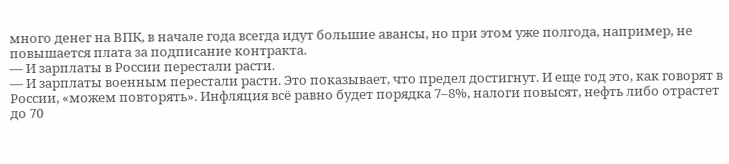много денег на ВПК, в начале года всегда идут большие авансы, но при этом уже полгода, например, не повышается плата за подписание контракта.
— И зарплаты в России перестали расти.
— И зарплаты военным перестали расти. Это показывает, что предел достигнут. И еще год это, как говорят в России, «можем повторять». Инфляция всё равно будет порядка 7–8%, налоги повысят, нефть либо отрастет до 70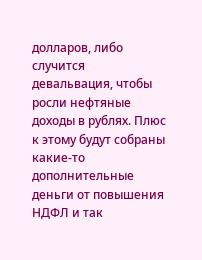долларов, либо случится девальвация, чтобы росли нефтяные доходы в рублях. Плюс к этому будут собраны какие-то дополнительные деньги от повышения НДФЛ и так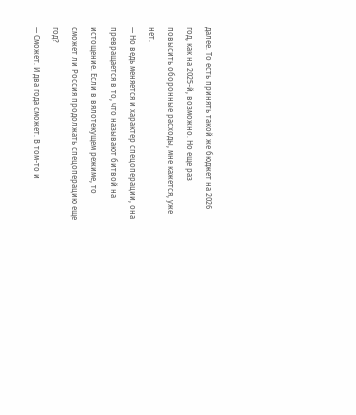далее. То есть принять такой же бюджет на 2026 год, как на 2025-й, возможно. Но еще раз повысить оборонные расходы, мне кажется, уже нет.
— Но ведь меняется и характер спецоперации, она превращается в то, что называют битвой на истощение. Если в вялотекущем режиме, то сможет ли Россия продолжать спецоперацию еще год?
— Сможет. И два года сможет. В том-то и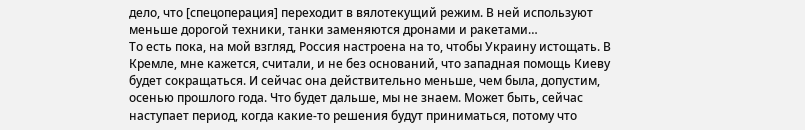дело, что [спецоперация] переходит в вялотекущий режим. В ней используют меньше дорогой техники, танки заменяются дронами и ракетами…
То есть пока, на мой взгляд, Россия настроена на то, чтобы Украину истощать. В Кремле, мне кажется, считали, и не без оснований, что западная помощь Киеву будет сокращаться. И сейчас она действительно меньше, чем была, допустим, осенью прошлого года. Что будет дальше, мы не знаем. Может быть, сейчас наступает период, когда какие-то решения будут приниматься, потому что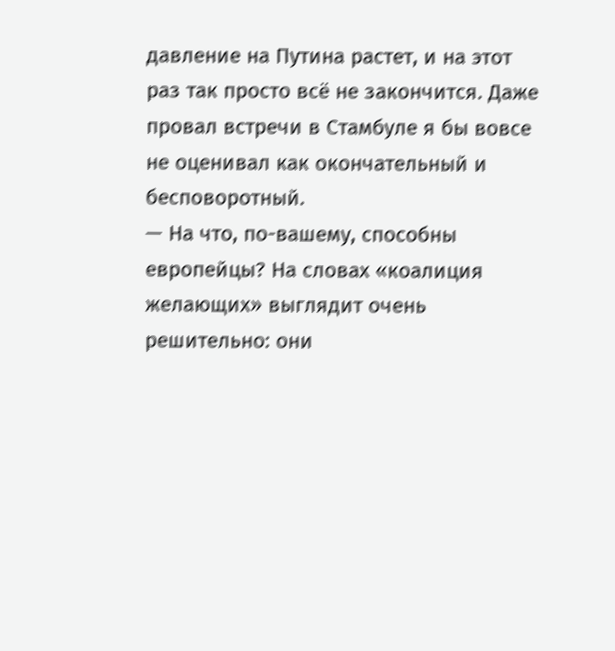давление на Путина растет, и на этот раз так просто всё не закончится. Даже провал встречи в Стамбуле я бы вовсе не оценивал как окончательный и бесповоротный.
— На что, по-вашему, способны европейцы? На словах «коалиция желающих» выглядит очень решительно: они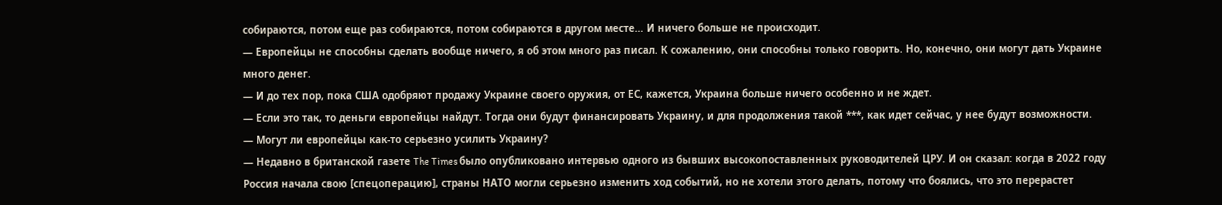собираются, потом еще раз собираются, потом собираются в другом месте… И ничего больше не происходит.
— Европейцы не способны сделать вообще ничего, я об этом много раз писал. К сожалению, они способны только говорить. Но, конечно, они могут дать Украине много денег.
— И до тех пор, пока США одобряют продажу Украине своего оружия, от ЕС, кажется, Украина больше ничего особенно и не ждет.
— Если это так, то деньги европейцы найдут. Тогда они будут финансировать Украину, и для продолжения такой ***, как идет сейчас, у нее будут возможности.
— Могут ли европейцы как-то серьезно усилить Украину?
— Недавно в британской газете The Times было опубликовано интервью одного из бывших высокопоставленных руководителей ЦРУ. И он сказал: когда в 2022 году Россия начала свою [спецоперацию], страны НАТО могли серьезно изменить ход событий, но не хотели этого делать, потому что боялись, что это перерастет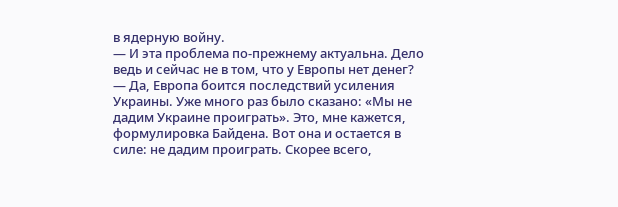в ядерную войну.
— И эта проблема по-прежнему актуальна. Дело ведь и сейчас не в том, что у Европы нет денег?
— Да, Европа боится последствий усиления Украины. Уже много раз было сказано: «Мы не дадим Украине проиграть». Это, мне кажется, формулировка Байдена. Вот она и остается в силе: не дадим проиграть. Скорее всего,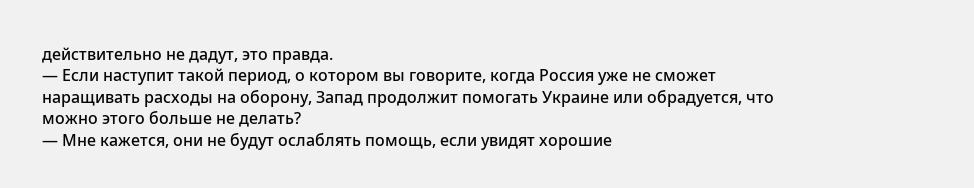действительно не дадут, это правда.
— Если наступит такой период, о котором вы говорите, когда Россия уже не сможет наращивать расходы на оборону, Запад продолжит помогать Украине или обрадуется, что можно этого больше не делать?
— Мне кажется, они не будут ослаблять помощь, если увидят хорошие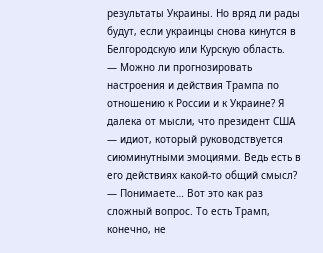результаты Украины. Но вряд ли рады будут, если украинцы снова кинутся в Белгородскую или Курскую область.
— Можно ли прогнозировать настроения и действия Трампа по отношению к России и к Украине? Я далека от мысли, что президент США — идиот, который руководствуется сиюминутными эмоциями. Ведь есть в его действиях какой-то общий смысл?
— Понимаете… Вот это как раз сложный вопрос. То есть Трамп, конечно, не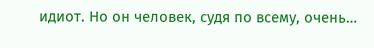идиот. Но он человек, судя по всему, очень…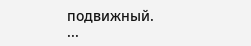подвижный.
...